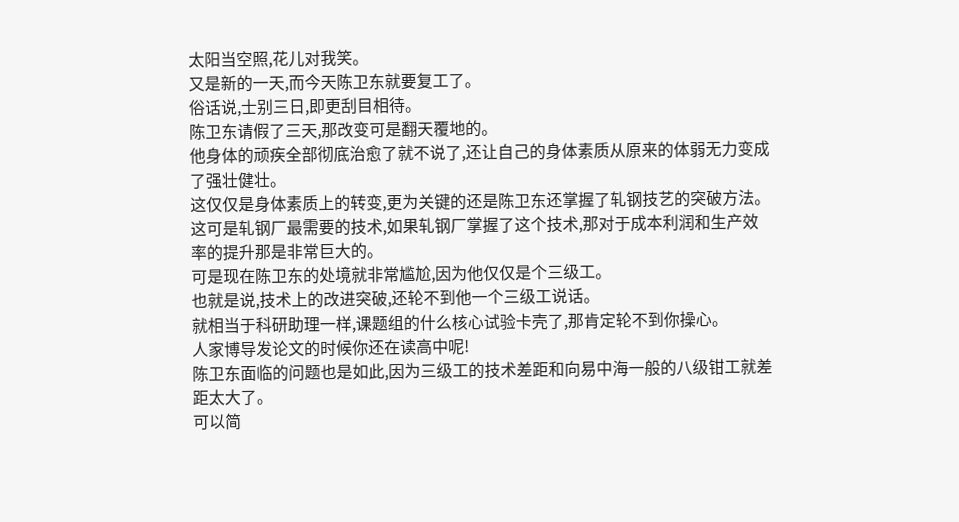太阳当空照,花儿对我笑。
又是新的一天,而今天陈卫东就要复工了。
俗话说,士别三日,即更刮目相待。
陈卫东请假了三天,那改变可是翻天覆地的。
他身体的顽疾全部彻底治愈了就不说了,还让自己的身体素质从原来的体弱无力变成了强壮健壮。
这仅仅是身体素质上的转变,更为关键的还是陈卫东还掌握了轧钢技艺的突破方法。
这可是轧钢厂最需要的技术,如果轧钢厂掌握了这个技术,那对于成本利润和生产效率的提升那是非常巨大的。
可是现在陈卫东的处境就非常尴尬,因为他仅仅是个三级工。
也就是说,技术上的改进突破,还轮不到他一个三级工说话。
就相当于科研助理一样,课题组的什么核心试验卡壳了,那肯定轮不到你操心。
人家博导发论文的时候你还在读高中呢!
陈卫东面临的问题也是如此,因为三级工的技术差距和向易中海一般的八级钳工就差距太大了。
可以简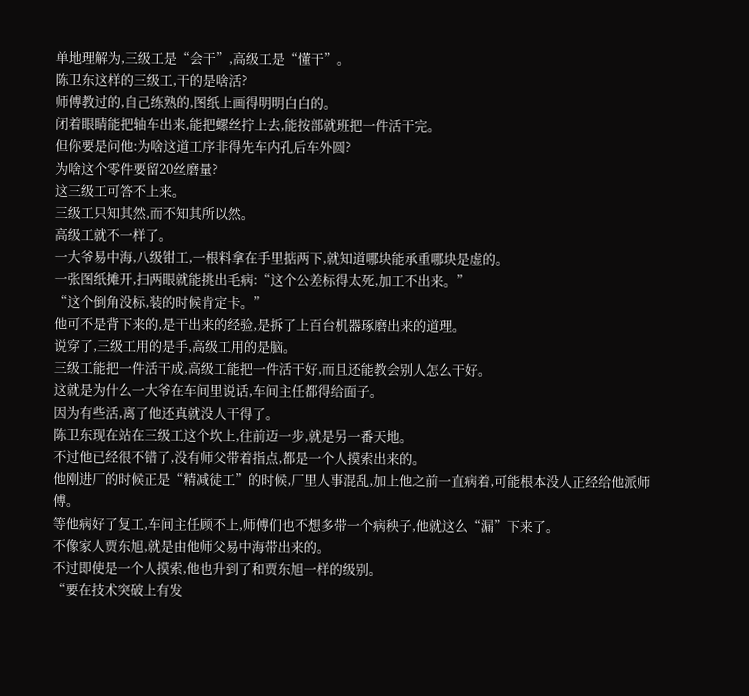单地理解为,三级工是“会干”,高级工是“懂干”。
陈卫东这样的三级工,干的是啥活?
师傅教过的,自己练熟的,图纸上画得明明白白的。
闭着眼睛能把轴车出来,能把螺丝拧上去,能按部就班把一件活干完。
但你要是问他:为啥这道工序非得先车内孔后车外圆?
为啥这个零件要留20丝磨量?
这三级工可答不上来。
三级工只知其然,而不知其所以然。
高级工就不一样了。
一大爷易中海,八级钳工,一根料拿在手里掂两下,就知道哪块能承重哪块是虚的。
一张图纸摊开,扫两眼就能挑出毛病:“这个公差标得太死,加工不出来。”
“这个倒角没标,装的时候肯定卡。”
他可不是背下来的,是干出来的经验,是拆了上百台机器琢磨出来的道理。
说穿了,三级工用的是手,高级工用的是脑。
三级工能把一件活干成,高级工能把一件活干好,而且还能教会别人怎么干好。
这就是为什么一大爷在车间里说话,车间主任都得给面子。
因为有些活,离了他还真就没人干得了。
陈卫东现在站在三级工这个坎上,往前迈一步,就是另一番天地。
不过他已经很不错了,没有师父带着指点,都是一个人摸索出来的。
他刚进厂的时候正是“精减徒工”的时候,厂里人事混乱,加上他之前一直病着,可能根本没人正经给他派师傅。
等他病好了复工,车间主任顾不上,师傅们也不想多带一个病秧子,他就这么“漏”下来了。
不像家人贾东旭,就是由他师父易中海带出来的。
不过即使是一个人摸索,他也升到了和贾东旭一样的级别。
“要在技术突破上有发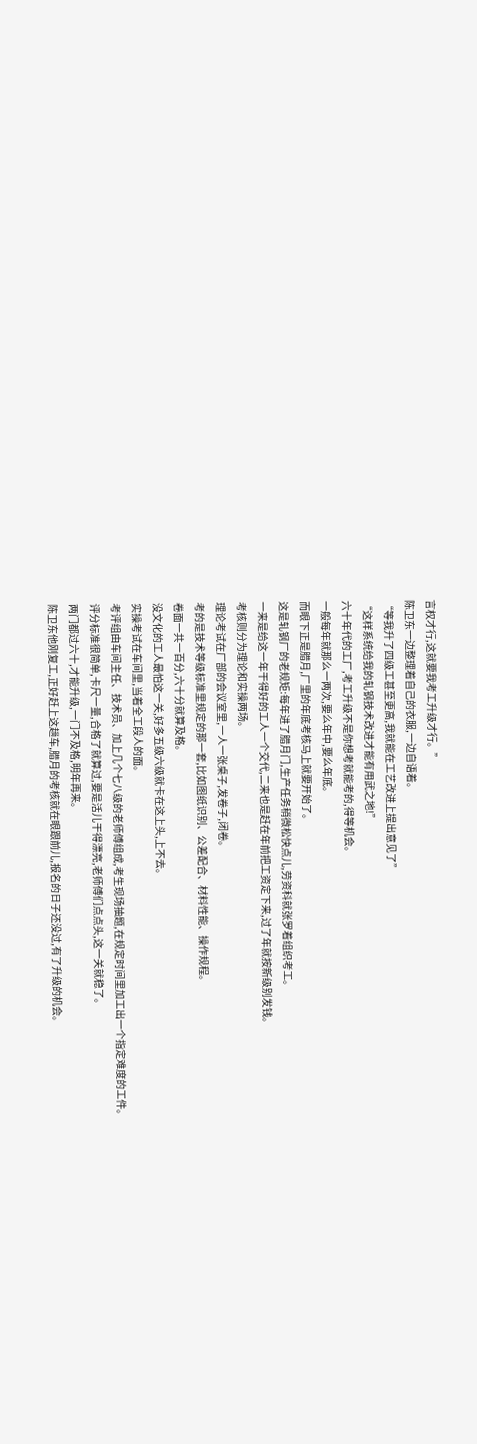言权才行,这就要我考工升级才行。”
陈卫东一边整理着自己的衣服,一边自语着。
“等我升了四级工甚至更高,我就能在工艺改进上提出意见了”
“这样系统给我的轧钢技术改进才能有用武之地!”
六十年代的工厂,考工升级不是你想考就能考的,得等机会。
一般每年就那么一两次,要么年中,要么年底。
而眼下正是腊月,厂里的年底考核马上就要开始了。
这是轧钢厂的老规矩:每年进了腊月门,生产任务稍微松快点儿,劳资科就张罗着组织考工。
一来是给这一年干得好的工人一个交代,二来也是赶在年前把工资定下来,过了年就按新级别发钱。
考核则分为理论和实操两场。
理论考试在厂部的会议室里,一人一张桌子,发卷子,闭卷。
考的是技术等级标准里规定的那一套,比如图纸识别、公差配合、材料性能、操作规程。
卷面一共一百分,六十分就算及格。
没文化的工人最怕这一关,好多五级六级就卡在这上头,上不去。
实操考试在车间里,当着全工段人的面。
考评组由车间主任、技术员、加上几个七八级的老师傅组成,考生现场抽题,在规定时间里加工出一个指定难度的工件。
评分标准很简单,卡尺一量,合格了就算过,要是活儿干得漂亮,老师傅们点点头,这一关就稳了。
两门都过六十,才能升级,一门不及格,明年再来。
陈卫东他刚复工,正好赶上这趟车,腊月的考核就在眼跟前儿,报名的日子还没过,有了升级的机会。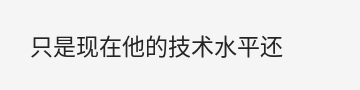只是现在他的技术水平还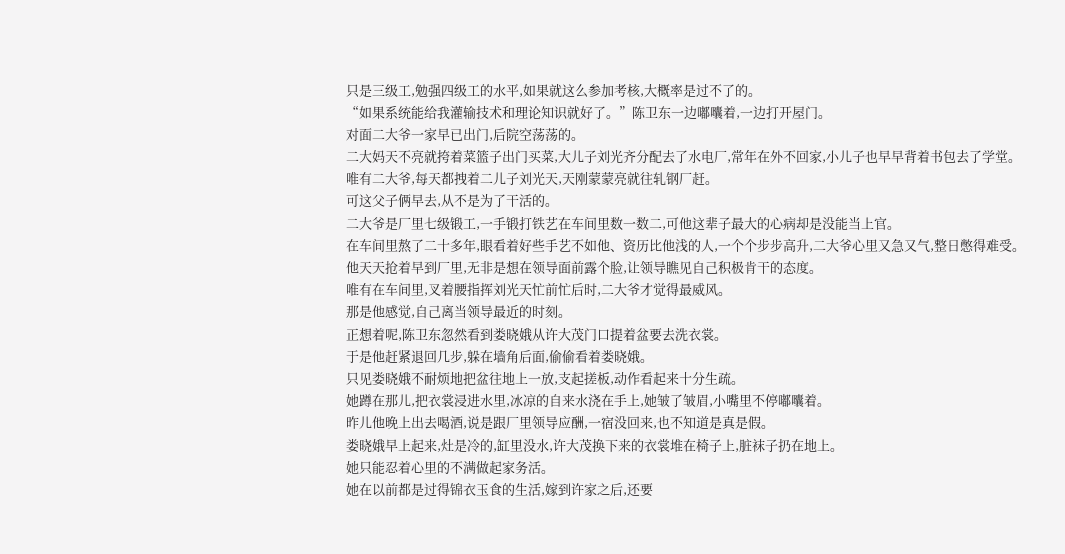只是三级工,勉强四级工的水平,如果就这么参加考核,大概率是过不了的。
“如果系统能给我灌输技术和理论知识就好了。”陈卫东一边嘟囔着,一边打开屋门。
对面二大爷一家早已出门,后院空荡荡的。
二大妈天不亮就挎着菜篮子出门买菜,大儿子刘光齐分配去了水电厂,常年在外不回家,小儿子也早早背着书包去了学堂。
唯有二大爷,每天都拽着二儿子刘光天,天刚蒙蒙亮就往轧钢厂赶。
可这父子俩早去,从不是为了干活的。
二大爷是厂里七级锻工,一手锻打铁艺在车间里数一数二,可他这辈子最大的心病却是没能当上官。
在车间里熬了二十多年,眼看着好些手艺不如他、资历比他浅的人,一个个步步高升,二大爷心里又急又气,整日憋得难受。
他天天抢着早到厂里,无非是想在领导面前露个脸,让领导瞧见自己积极肯干的态度。
唯有在车间里,叉着腰指挥刘光天忙前忙后时,二大爷才觉得最威风。
那是他感觉,自己离当领导最近的时刻。
正想着呢,陈卫东忽然看到娄晓娥从许大茂门口提着盆要去洗衣裳。
于是他赶紧退回几步,躲在墙角后面,偷偷看着娄晓娥。
只见娄晓娥不耐烦地把盆往地上一放,支起搓板,动作看起来十分生疏。
她蹲在那儿,把衣裳浸进水里,冰凉的自来水浇在手上,她皱了皱眉,小嘴里不停嘟囔着。
昨儿他晚上出去喝酒,说是跟厂里领导应酬,一宿没回来,也不知道是真是假。
娄晓娥早上起来,灶是冷的,缸里没水,许大茂换下来的衣裳堆在椅子上,脏袜子扔在地上。
她只能忍着心里的不满做起家务活。
她在以前都是过得锦衣玉食的生活,嫁到许家之后,还要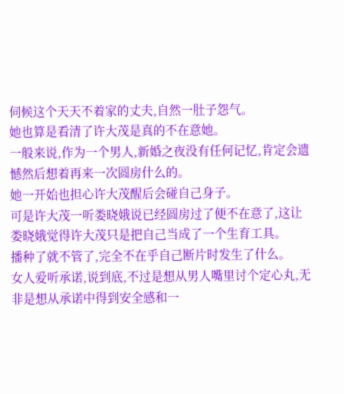伺候这个天天不着家的丈夫,自然一肚子怨气。
她也算是看清了许大茂是真的不在意她。
一般来说,作为一个男人,新婚之夜没有任何记忆,肯定会遗憾然后想着再来一次圆房什么的。
她一开始也担心许大茂醒后会碰自己身子。
可是许大茂一听娄晓娥说已经圆房过了便不在意了,这让娄晓娥觉得许大茂只是把自己当成了一个生育工具。
播种了就不管了,完全不在乎自己断片时发生了什么。
女人爱听承诺,说到底,不过是想从男人嘴里讨个定心丸,无非是想从承诺中得到安全感和一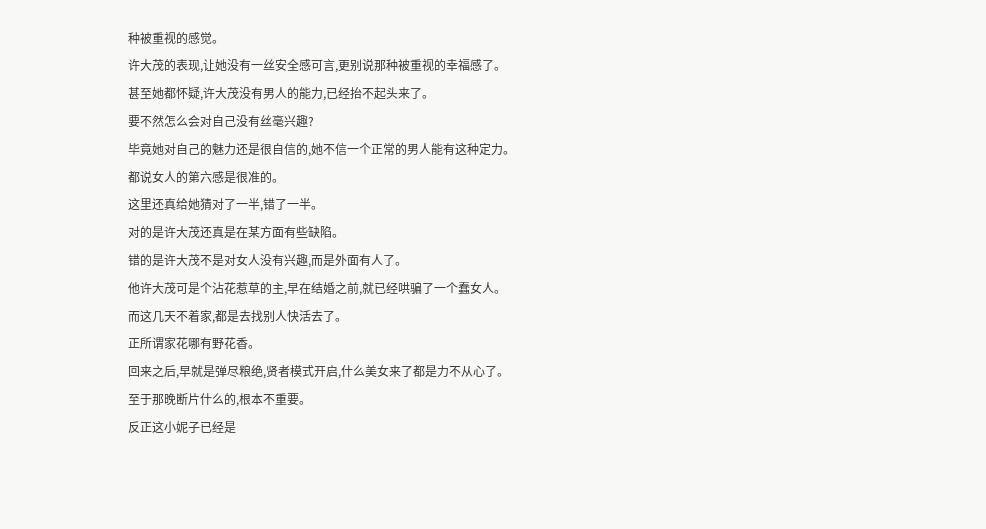种被重视的感觉。
许大茂的表现,让她没有一丝安全感可言,更别说那种被重视的幸福感了。
甚至她都怀疑,许大茂没有男人的能力,已经抬不起头来了。
要不然怎么会对自己没有丝毫兴趣?
毕竟她对自己的魅力还是很自信的,她不信一个正常的男人能有这种定力。
都说女人的第六感是很准的。
这里还真给她猜对了一半,错了一半。
对的是许大茂还真是在某方面有些缺陷。
错的是许大茂不是对女人没有兴趣,而是外面有人了。
他许大茂可是个沾花惹草的主,早在结婚之前,就已经哄骗了一个蠢女人。
而这几天不着家,都是去找别人快活去了。
正所谓家花哪有野花香。
回来之后,早就是弹尽粮绝,贤者模式开启,什么美女来了都是力不从心了。
至于那晚断片什么的,根本不重要。
反正这小妮子已经是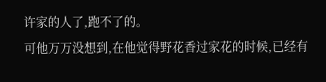许家的人了,跑不了的。
可他万万没想到,在他觉得野花香过家花的时候,已经有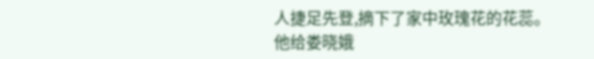人捷足先登,摘下了家中玫瑰花的花蕊。
他给娄晓娥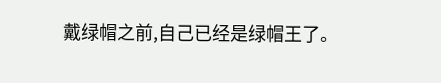戴绿帽之前,自己已经是绿帽王了。